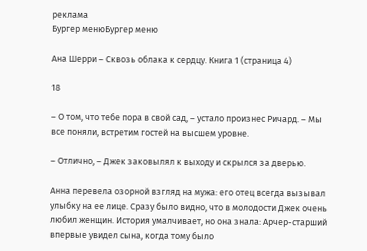реклама
Бургер менюБургер меню

Ана Шерри – Сквозь облака к сердцу. Книга 1 (страница 4)

18

– О том, что тебе пора в свой сад, – устало произнес Ричард. – Мы все поняли, встретим гостей на высшем уровне.

– Отлично, – Джек заковылял к выходу и скрылся за дверью.

Анна перевела озорной взгляд на мужа: его отец всегда вызывал улыбку на ее лице. Сразу было видно, что в молодости Джек очень любил женщин. История умалчивает, но она знала: Арчер-старший впервые увидел сына, когда тому было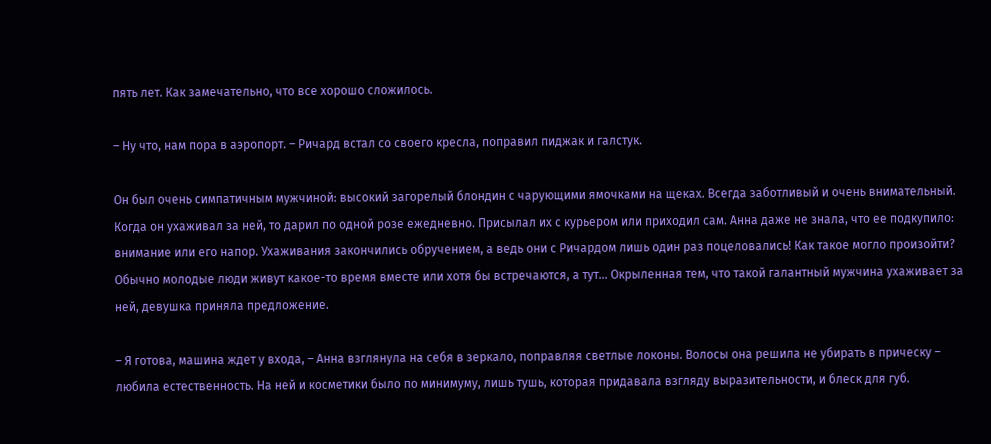пять лет. Как замечательно, что все хорошо сложилось.

– Ну что, нам пора в аэропорт. – Ричард встал со своего кресла, поправил пиджак и галстук.

Он был очень симпатичным мужчиной: высокий загорелый блондин с чарующими ямочками на щеках. Всегда заботливый и очень внимательный. Когда он ухаживал за ней, то дарил по одной розе ежедневно. Присылал их с курьером или приходил сам. Анна даже не знала, что ее подкупило: внимание или его напор. Ухаживания закончились обручением, а ведь они с Ричардом лишь один раз поцеловались! Как такое могло произойти? Обычно молодые люди живут какое-то время вместе или хотя бы встречаются, а тут… Окрыленная тем, что такой галантный мужчина ухаживает за ней, девушка приняла предложение.

– Я готова, машина ждет у входа, – Анна взглянула на себя в зеркало, поправляя светлые локоны. Волосы она решила не убирать в прическу – любила естественность. На ней и косметики было по минимуму, лишь тушь, которая придавала взгляду выразительности, и блеск для губ.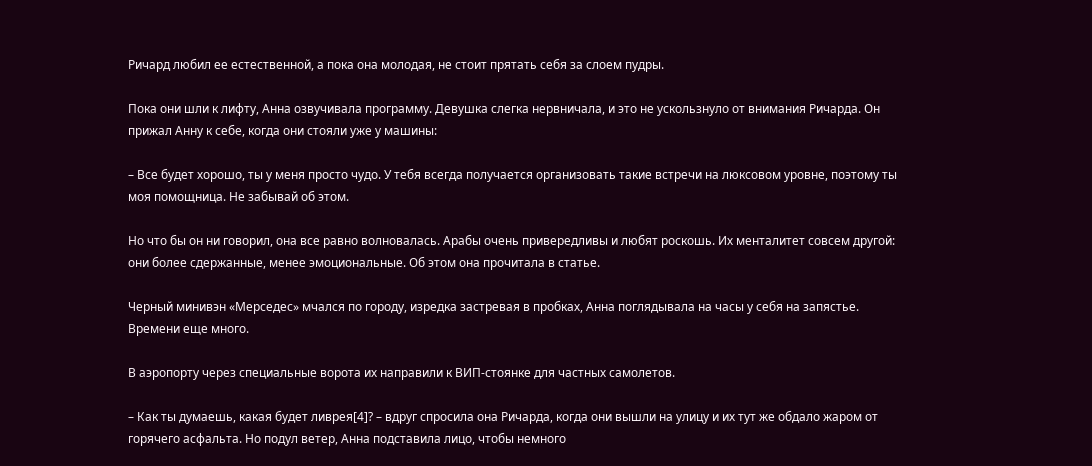Ричард любил ее естественной, а пока она молодая, не стоит прятать себя за слоем пудры.

Пока они шли к лифту, Анна озвучивала программу. Девушка слегка нервничала, и это не ускользнуло от внимания Ричарда. Он прижал Анну к себе, когда они стояли уже у машины:

– Все будет хорошо, ты у меня просто чудо. У тебя всегда получается организовать такие встречи на люксовом уровне, поэтому ты моя помощница. Не забывай об этом.

Но что бы он ни говорил, она все равно волновалась. Арабы очень привередливы и любят роскошь. Их менталитет совсем другой: они более сдержанные, менее эмоциональные. Об этом она прочитала в статье.

Черный минивэн «Мерседес» мчался по городу, изредка застревая в пробках, Анна поглядывала на часы у себя на запястье. Времени еще много.

В аэропорту через специальные ворота их направили к ВИП-стоянке для частных самолетов.

– Как ты думаешь, какая будет ливрея[4]? – вдруг спросила она Ричарда, когда они вышли на улицу и их тут же обдало жаром от горячего асфальта. Но подул ветер, Анна подставила лицо, чтобы немного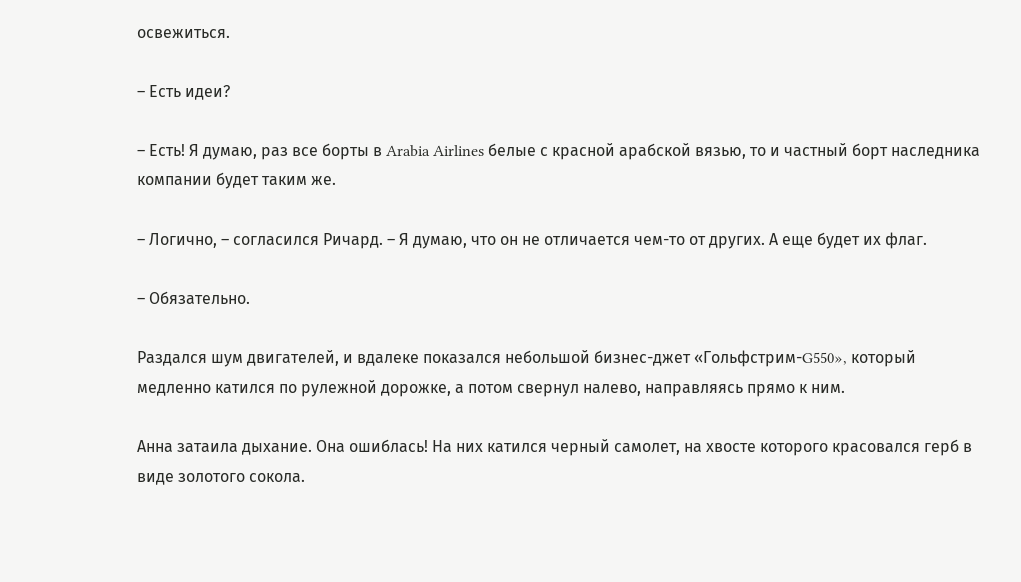освежиться.

– Есть идеи?

– Есть! Я думаю, раз все борты в Arabia Airlines белые с красной арабской вязью, то и частный борт наследника компании будет таким же.

– Логично, – согласился Ричард. – Я думаю, что он не отличается чем-то от других. А еще будет их флаг.

– Обязательно.

Раздался шум двигателей, и вдалеке показался небольшой бизнес-джет «Гольфстрим-G550», который медленно катился по рулежной дорожке, а потом свернул налево, направляясь прямо к ним.

Анна затаила дыхание. Она ошиблась! На них катился черный самолет, на хвосте которого красовался герб в виде золотого сокола.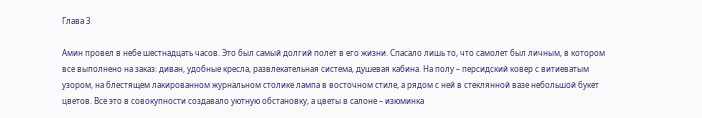Глава 3

Амин провел в небе шестнадцать часов. Это был самый долгий полет в его жизни. Спасало лишь то, что самолет был личным, в котором все выполнено на заказ: диван, удобные кресла, развлекательная система, душевая кабина. На полу – персидский ковер с витиеватым узором, на блестящем лакированном журнальном столике лампа в восточном стиле, а рядом с ней в стеклянной вазе небольшой букет цветов. Все это в совокупности создавало уютную обстановку, а цветы в салоне – изюминка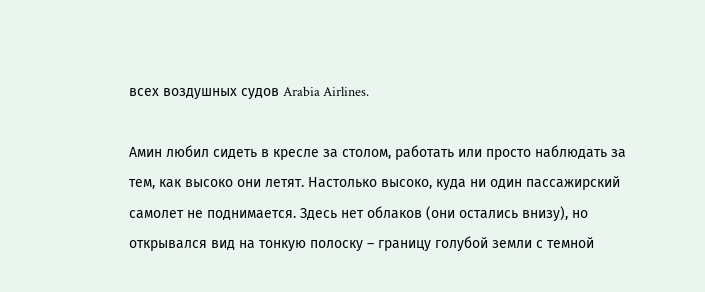всех воздушных судов Arabia Airlines.

Амин любил сидеть в кресле за столом, работать или просто наблюдать за тем, как высоко они летят. Настолько высоко, куда ни один пассажирский самолет не поднимается. Здесь нет облаков (они остались внизу), но открывался вид на тонкую полоску – границу голубой земли с темной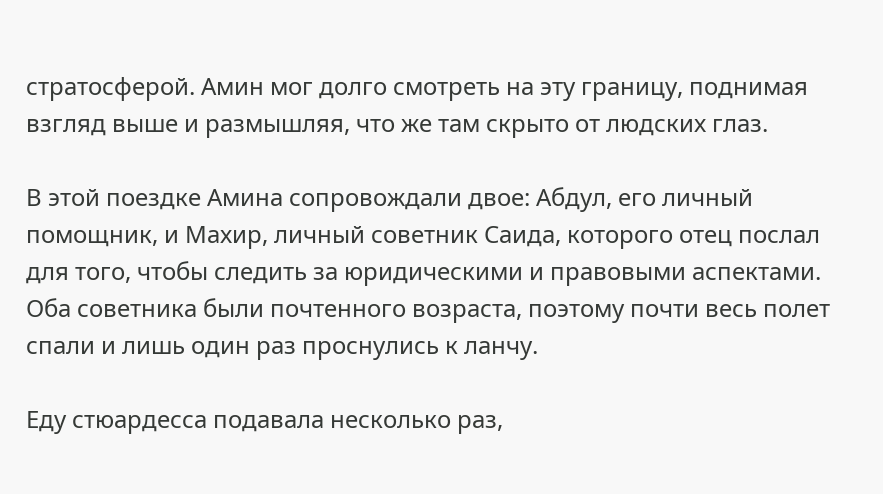стратосферой. Амин мог долго смотреть на эту границу, поднимая взгляд выше и размышляя, что же там скрыто от людских глаз.

В этой поездке Амина сопровождали двое: Абдул, его личный помощник, и Махир, личный советник Саида, которого отец послал для того, чтобы следить за юридическими и правовыми аспектами. Оба советника были почтенного возраста, поэтому почти весь полет спали и лишь один раз проснулись к ланчу.

Еду стюардесса подавала несколько раз,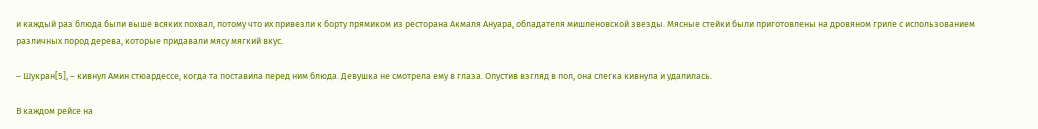и каждый раз блюда были выше всяких похвал, потому что их привезли к борту прямиком из ресторана Акмаля Ануара, обладателя мишленовской звезды. Мясные стейки были приготовлены на дровяном гриле с использованием различных пород дерева, которые придавали мясу мягкий вкус.

– Шукран[5], – кивнул Амин стюардессе, когда та поставила перед ним блюда. Девушка не смотрела ему в глаза. Опустив взгляд в пол, она слегка кивнула и удалилась.

В каждом рейсе на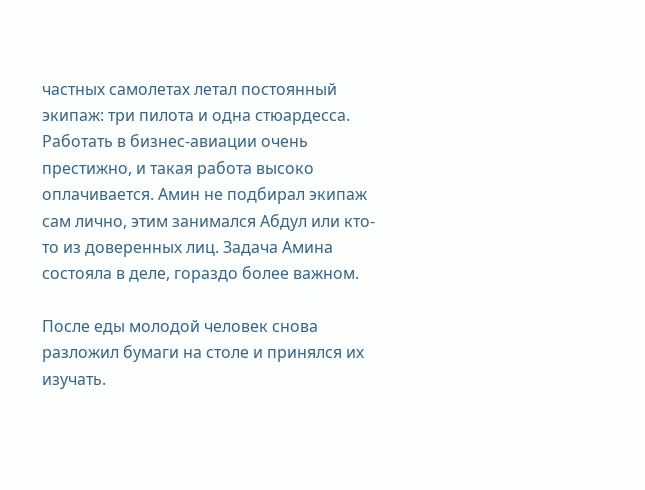частных самолетах летал постоянный экипаж: три пилота и одна стюардесса. Работать в бизнес-авиации очень престижно, и такая работа высоко оплачивается. Амин не подбирал экипаж сам лично, этим занимался Абдул или кто-то из доверенных лиц. Задача Амина состояла в деле, гораздо более важном.

После еды молодой человек снова разложил бумаги на столе и принялся их изучать.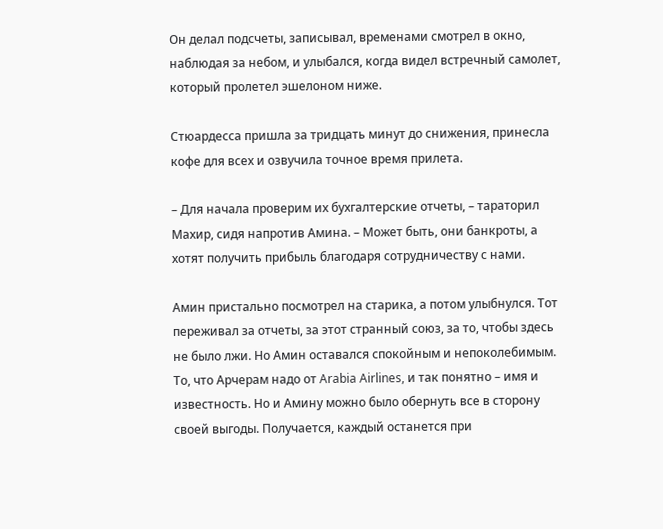Он делал подсчеты, записывал, временами смотрел в окно, наблюдая за небом, и улыбался, когда видел встречный самолет, который пролетел эшелоном ниже.

Стюардесса пришла за тридцать минут до снижения, принесла кофе для всех и озвучила точное время прилета.

– Для начала проверим их бухгалтерские отчеты, – тараторил Махир, сидя напротив Амина. – Может быть, они банкроты, а хотят получить прибыль благодаря сотрудничеству с нами.

Амин пристально посмотрел на старика, а потом улыбнулся. Тот переживал за отчеты, за этот странный союз, за то, чтобы здесь не было лжи. Но Амин оставался спокойным и непоколебимым. То, что Арчерам надо от Arabia Airlines, и так понятно – имя и известность. Но и Амину можно было обернуть все в сторону своей выгоды. Получается, каждый останется при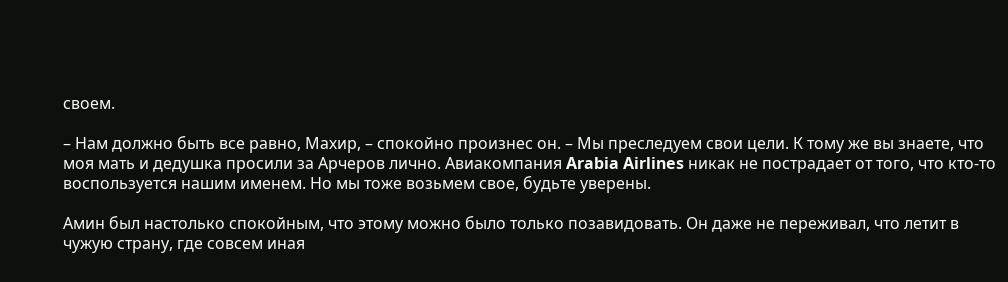своем.

– Нам должно быть все равно, Махир, – спокойно произнес он. – Мы преследуем свои цели. К тому же вы знаете, что моя мать и дедушка просили за Арчеров лично. Авиакомпания Arabia Airlines никак не пострадает от того, что кто-то воспользуется нашим именем. Но мы тоже возьмем свое, будьте уверены.

Амин был настолько спокойным, что этому можно было только позавидовать. Он даже не переживал, что летит в чужую страну, где совсем иная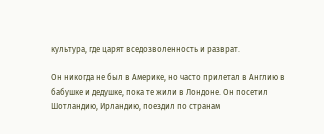культура, где царят вседозволенность и разврат.

Он никогда не был в Америке, но часто прилетал в Англию в бабушке и дедушке, пока те жили в Лондоне. Он посетил Шотландию, Ирландию, поездил по странам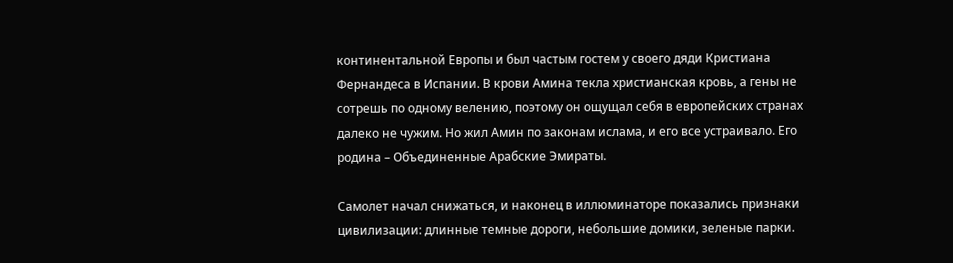континентальной Европы и был частым гостем у своего дяди Кристиана Фернандеса в Испании. В крови Амина текла христианская кровь, а гены не сотрешь по одному велению, поэтому он ощущал себя в европейских странах далеко не чужим. Но жил Амин по законам ислама, и его все устраивало. Его родина – Объединенные Арабские Эмираты.

Самолет начал снижаться, и наконец в иллюминаторе показались признаки цивилизации: длинные темные дороги, небольшие домики, зеленые парки.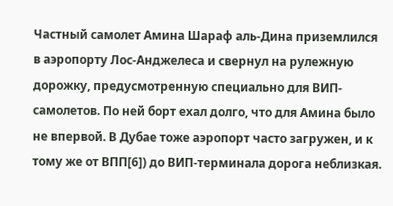Частный самолет Амина Шараф аль-Дина приземлился в аэропорту Лос-Анджелеса и свернул на рулежную дорожку, предусмотренную специально для ВИП-самолетов. По ней борт ехал долго, что для Амина было не впервой. В Дубае тоже аэропорт часто загружен, и к тому же от ВПП[6]) до ВИП-терминала дорога неблизкая.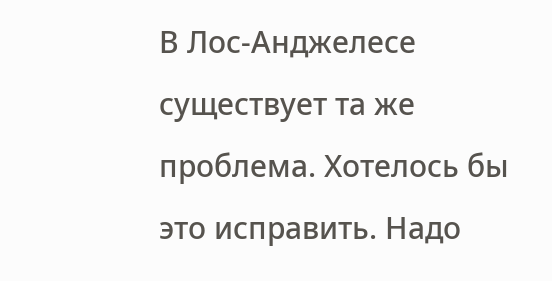В Лос-Анджелесе существует та же проблема. Хотелось бы это исправить. Надо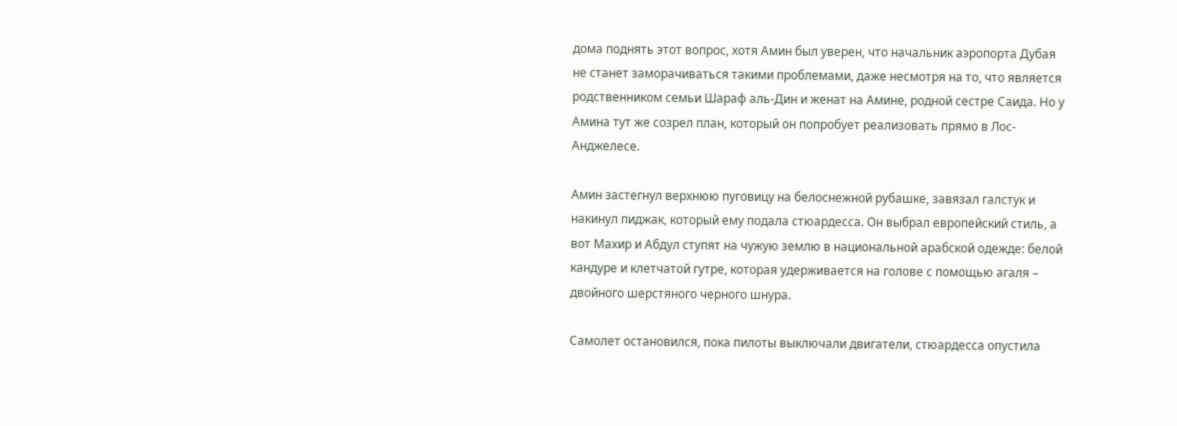дома поднять этот вопрос, хотя Амин был уверен, что начальник аэропорта Дубая не станет заморачиваться такими проблемами, даже несмотря на то, что является родственником семьи Шараф аль-Дин и женат на Амине, родной сестре Саида. Но у Амина тут же созрел план, который он попробует реализовать прямо в Лос-Анджелесе.

Амин застегнул верхнюю пуговицу на белоснежной рубашке, завязал галстук и накинул пиджак, который ему подала стюардесса. Он выбрал европейский стиль, а вот Махир и Абдул ступят на чужую землю в национальной арабской одежде: белой кандуре и клетчатой гутре, которая удерживается на голове с помощью агаля – двойного шерстяного черного шнура.

Самолет остановился, пока пилоты выключали двигатели, стюардесса опустила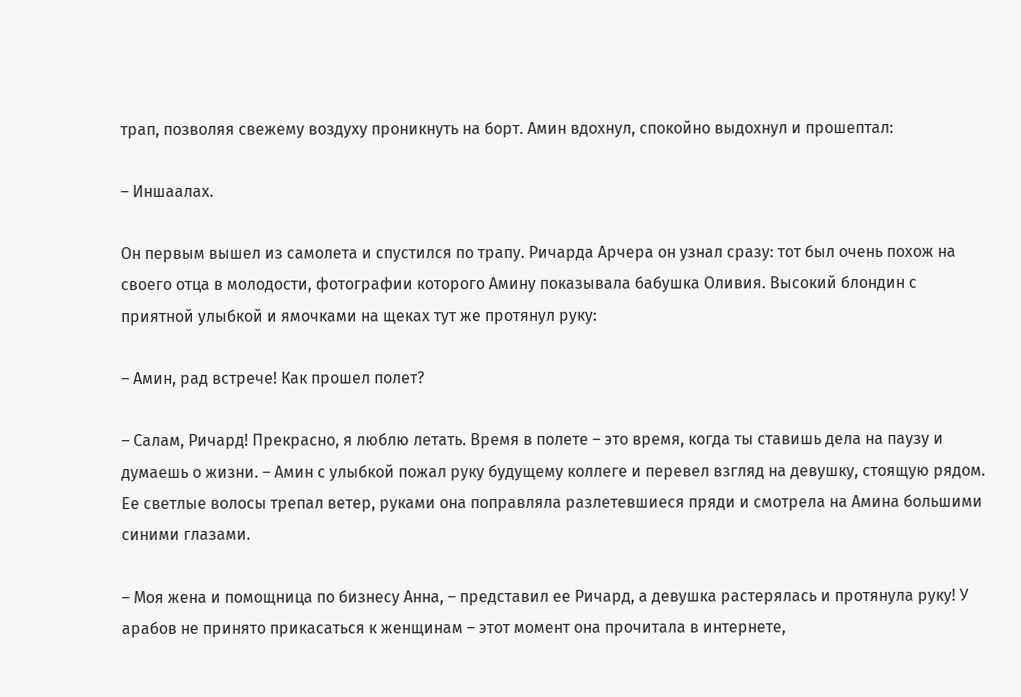трап, позволяя свежему воздуху проникнуть на борт. Амин вдохнул, спокойно выдохнул и прошептал:

– Иншаалах.

Он первым вышел из самолета и спустился по трапу. Ричарда Арчера он узнал сразу: тот был очень похож на своего отца в молодости, фотографии которого Амину показывала бабушка Оливия. Высокий блондин с приятной улыбкой и ямочками на щеках тут же протянул руку:

– Амин, рад встрече! Как прошел полет?

– Салам, Ричард! Прекрасно, я люблю летать. Время в полете – это время, когда ты ставишь дела на паузу и думаешь о жизни. – Амин с улыбкой пожал руку будущему коллеге и перевел взгляд на девушку, стоящую рядом. Ее светлые волосы трепал ветер, руками она поправляла разлетевшиеся пряди и смотрела на Амина большими синими глазами.

– Моя жена и помощница по бизнесу Анна, – представил ее Ричард, а девушка растерялась и протянула руку! У арабов не принято прикасаться к женщинам – этот момент она прочитала в интернете,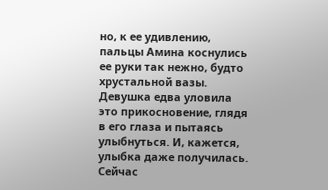но, к ее удивлению, пальцы Амина коснулись ее руки так нежно, будто хрустальной вазы. Девушка едва уловила это прикосновение, глядя в его глаза и пытаясь улыбнуться. И, кажется, улыбка даже получилась. Сейчас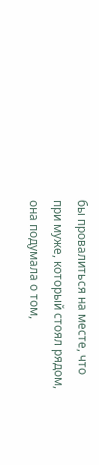бы провалиться на месте, что при муже, который стоял рядом, она подумала о том,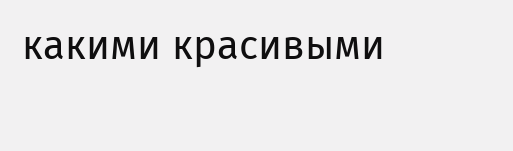какими красивыми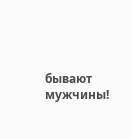бывают мужчины!